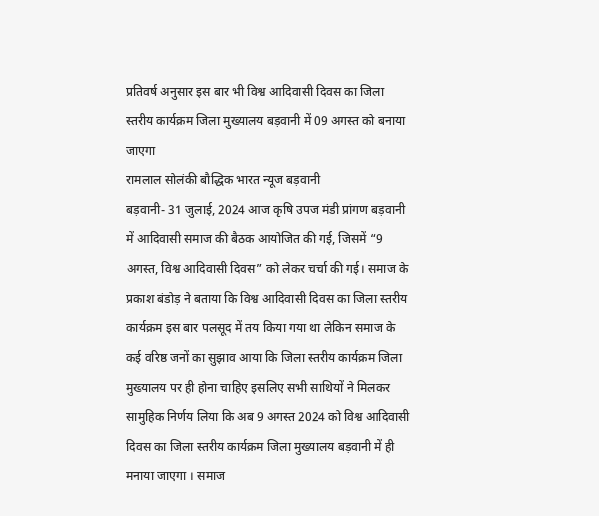प्रतिवर्ष अनुसार इस बार भी विश्व आदिवासी दिवस का जिला स्तरीय कार्यक्रम जिला मुख्यालय बड़वानी में 09 अगस्त को बनाया जाएगा
रामलाल सोलंकी बौद्धिक भारत न्यूज बड़वानी
बड़वानी- 31 जुलाई, 2024 आज कृषि उपज मंडी प्रांगण बड़वानी में आदिवासी समाज की बैठक आयोजित की गई, जिसमें “9 अगस्त, विश्व आदिवासी दिवस” को लेकर चर्चा की गई। समाज के प्रकाश बंडोड़ ने बताया कि विश्व आदिवासी दिवस का जिला स्तरीय कार्यक्रम इस बार पलसूद में तय किया गया था लेकिन समाज के कई वरिष्ठ जनों का सुझाव आया कि जिला स्तरीय कार्यक्रम जिला मुख्यालय पर ही होना चाहिए इसलिए सभी साथियों ने मिलकर सामुहिक निर्णय लिया कि अब 9 अगस्त 2024 को विश्व आदिवासी दिवस का जिला स्तरीय कार्यक्रम जिला मुख्यालय बड़वानी में ही मनाया जाएगा । समाज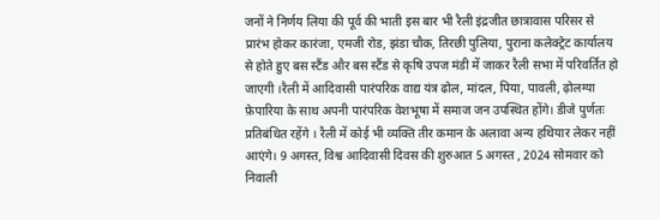जनों ने निर्णय लिया की पूर्व की भाती इस बार भी रैली इंद्रजीत छात्रावास परिसर से प्रारंभ होकर कारंजा, एमजी रोड, झंडा चौक, तिरछी पुलिया, पुराना कलेक्ट्रेट कार्यालय से होते हुए बस स्टैंड और बस स्टैंड से कृषि उपज मंडी में जाकर रैली सभा में परिवर्तित हो जाएगी ।रैली में आदिवासी पारंपरिक वाद्य यंत्र ढोल, मांदल, पिया, पावली, ढ़ोलग्या फ़ेपारिया के साथ अपनी पारंपरिक वेशभूषा में समाज जन उपस्थित होंगे। डीजे पुर्णतः प्रतिबंधित रहेंगे । रैली में कोई भी व्यक्ति तीर कमान के अलावा अन्य हथियार लेकर नहीं आएंगे। 9 अगस्त, विश्व आदिवासी दिवस की शुरुआत 5 अगस्त , 2024 सोमवार को निवाली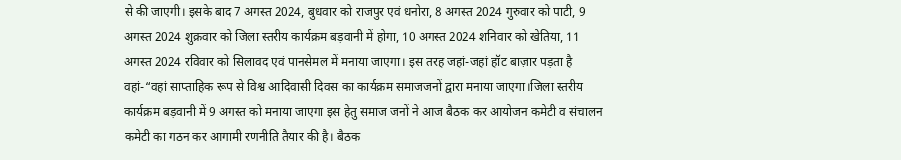से की जाएगी। इसके बाद 7 अगस्त 2024, बुधवार को राजपुर एवं धनोरा, 8 अगस्त 2024 गुरुवार को पाटी, 9 अगस्त 2024 शुक्रवार को जिला स्तरीय कार्यक्रम बड़वानी में होगा, 10 अगस्त 2024 शनिवार को खेतिया, 11 अगस्त 2024 रविवार को सिलावद एवं पानसेमल में मनाया जाएगा। इस तरह जहां-जहां हॉट बाज़ार पड़ता है वहां-“वहां साप्ताहिक रूप से विश्व आदिवासी दिवस का कार्यक्रम समाजजनों द्वारा मनाया जाएगा।जिला स्तरीय कार्यक्रम बड़वानी में 9 अगस्त को मनाया जाएगा इस हेतु समाज जनों ने आज बैठक कर आयोजन कमेटी व संचालन कमेटी का गठन कर आगामी रणनीति तैयार की है। बैठक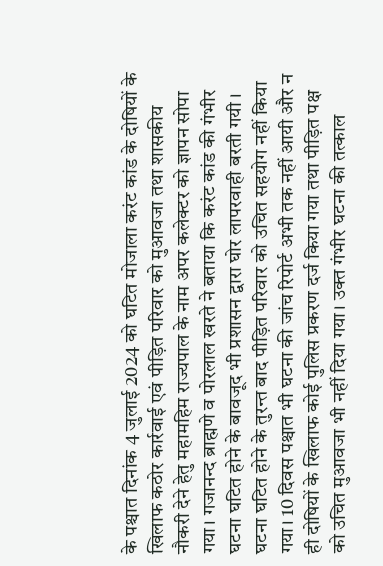के पश्चात दिनांक 4 जुलाई 2024 को घटित मोजाला करंट कांड के दोषियों के खिलाफ कठोर कार्रवाई एवं पीड़ित परिवार को मुआवजा तथा शासकीय नौकरी देने हेतु महामहिम राज्यपाल के नाम अपर कलेक्टर को ज्ञापन सोपा गया। गजानन्द ब्राह्मणे व पोरलाल खरते ने बताया कि करंट कांड की गंभीर घटना घटित होने के बावजूद भी प्रशासन द्वारा घोर लापरवाही बरती गयी । घटना घटित होने के तुरन्त बाद पीड़ित परिवार को उचित सहयोग नहीं किया गया। 10 दिवस पश्चात भी घटना की जांच रिपोर्ट अभी तक नहीं आयी और न ही दोषियों के खिलाफ कोई पुलिस प्रकरण दर्ज किया गया तथा पीड़ित पक्ष को उचित मुआवजा भी नहीं दिया गया। उक्त गंभीर घटना की तत्काल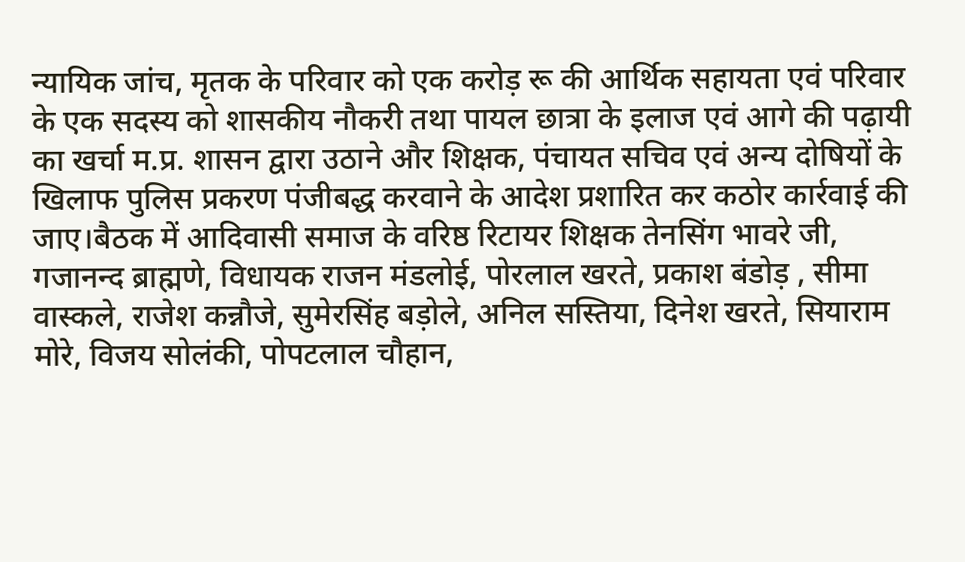न्यायिक जांच, मृतक के परिवार को एक करोड़ रू की आर्थिक सहायता एवं परिवार के एक सदस्य को शासकीय नौकरी तथा पायल छात्रा के इलाज एवं आगे की पढ़ायी का खर्चा म.प्र. शासन द्वारा उठाने और शिक्षक, पंचायत सचिव एवं अन्य दोषियों के खिलाफ पुलिस प्रकरण पंजीबद्ध करवाने के आदेश प्रशारित कर कठोर कार्रवाई की जाए।बैठक में आदिवासी समाज के वरिष्ठ रिटायर शिक्षक तेनसिंग भावरे जी, गजानन्द ब्राह्मणे, विधायक राजन मंडलोई, पोरलाल खरते, प्रकाश बंडोड़ , सीमा वास्कले, राजेश कन्नौजे, सुमेरसिंह बड़ोले, अनिल सस्तिया, दिनेश खरते, सियाराम मोरे, विजय सोलंकी, पोपटलाल चौहान,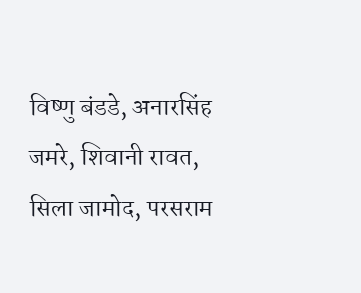विष्णु बंडडे, अनारसिंह जमरे, शिवानी रावत, सिला जामोद, परसराम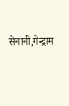सेनानी,गेन्द्राम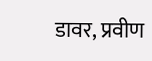डावर, प्रवीण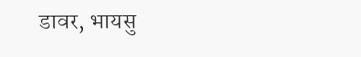डावर, भायसु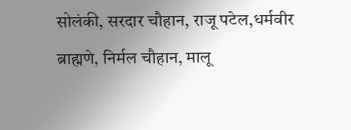सोलंकी, सरदार चौहान, राजू पटेल,धर्मवीर ब्राह्मणे, निर्मल चौहान, मालू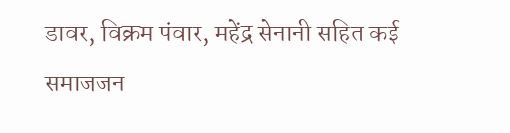डावर, विक्रम पंवार, महेंद्र सेनानी सहित कई समाजजन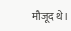मौजूद थे।